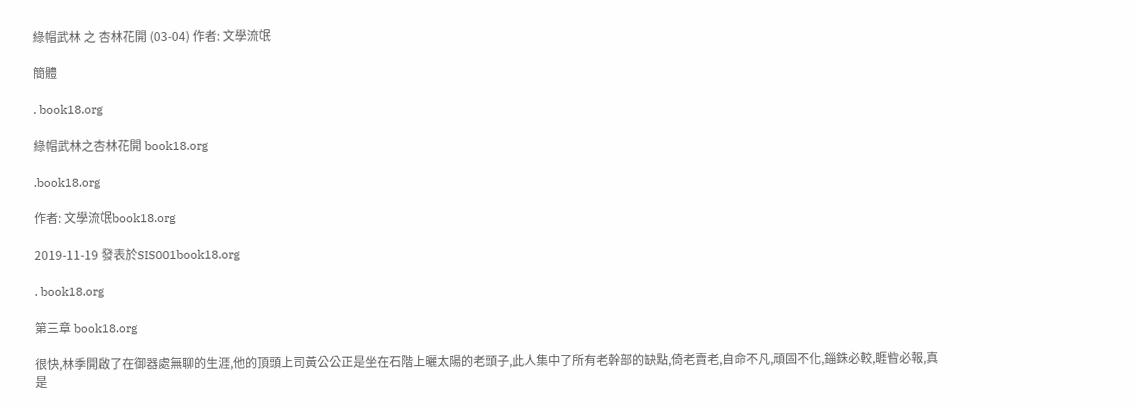綠帽武林 之 杏林花開 (03-04) 作者: 文學流氓

簡體

. book18.org

綠帽武林之杏林花開 book18.org

.book18.org

作者: 文學流氓book18.org

2019-11-19 發表於SIS001book18.org

. book18.org

第三章 book18.org

很快,林季開啟了在御器處無聊的生涯,他的頂頭上司黃公公正是坐在石階上曬太陽的老頭子,此人集中了所有老幹部的缺點,倚老賣老,自命不凡,頑固不化,錙銖必較,睚眥必報,真是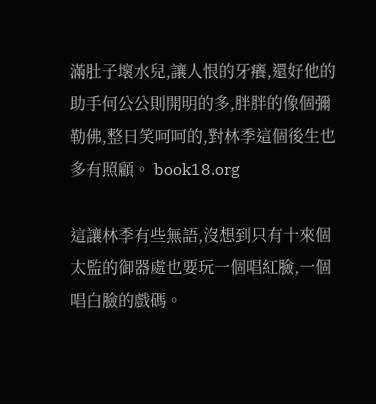滿肚子壞水兒,讓人恨的牙癢,還好他的助手何公公則開明的多,胖胖的像個彌勒佛,整日笑呵呵的,對林季這個後生也多有照顧。 book18.org

這讓林季有些無語,沒想到只有十來個太監的御器處也要玩一個唱紅臉,一個唱白臉的戲碼。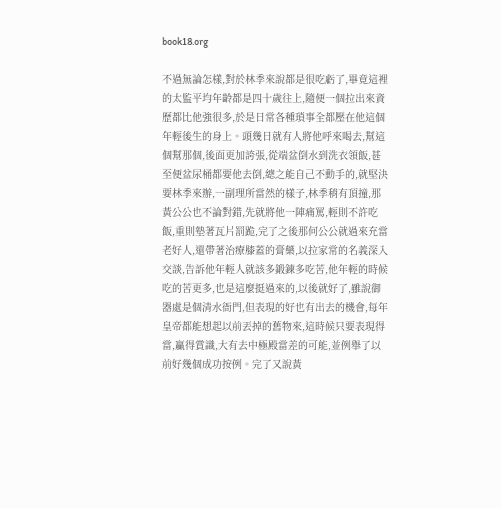book18.org

不過無論怎樣,對於林季來說都是很吃虧了,畢竟這裡的太監平均年齡都是四十歲往上,隨便一個拉出來資歷都比他強很多,於是日常各種瑣事全都壓在他這個年輕後生的身上。頭幾日就有人將他呼來喝去,幫這個幫那個,後面更加誇張,從端盆倒水到洗衣領飯,甚至便盆尿桶都要他去倒,總之能自己不動手的,就堅決要林季來辦,一副理所當然的樣子,林季稍有頂撞,那黃公公也不論對錯,先就將他一陣痛罵,輕則不許吃飯,重則墊著瓦片罰跪,完了之後那何公公就過來充當老好人,還帶著治療膝蓋的膏藥,以拉家常的名義深入交談,告訴他年輕人就該多鍛鍊多吃苦,他年輕的時候吃的苦更多,也是這麼挺過來的,以後就好了,雖說御器處是個清水衙門,但表現的好也有出去的機會,每年皇帝都能想起以前丟掉的舊物來,這時候只要表現得當,贏得賞識,大有去中極殿當差的可能,並例舉了以前好幾個成功按例。完了又說黃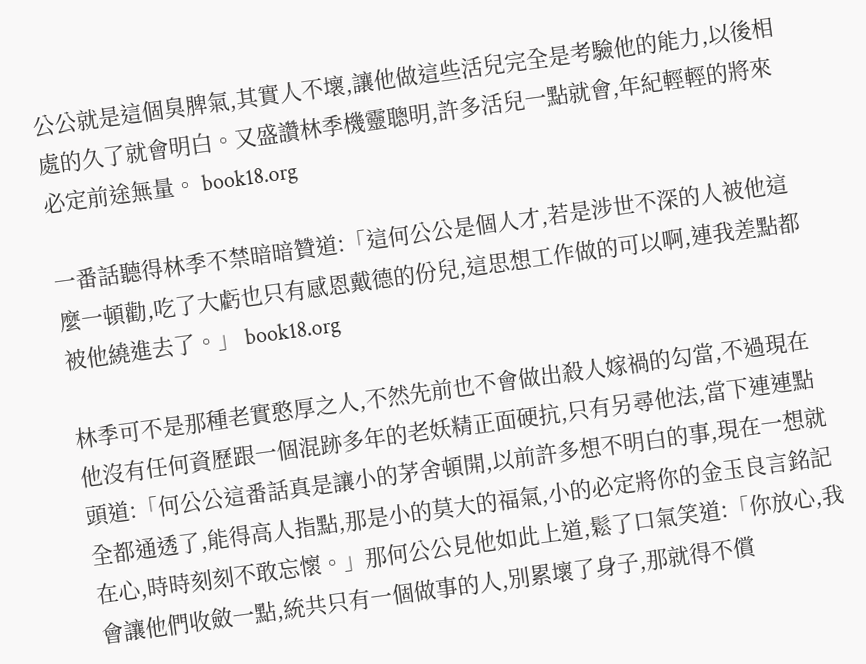公公就是這個臭脾氣,其實人不壞,讓他做這些活兒完全是考驗他的能力,以後相處的久了就會明白。又盛讚林季機靈聰明,許多活兒一點就會,年紀輕輕的將來必定前途無量。 book18.org

一番話聽得林季不禁暗暗贊道:「這何公公是個人才,若是涉世不深的人被他這麼一頓勸,吃了大虧也只有感恩戴德的份兒,這思想工作做的可以啊,連我差點都被他繞進去了。」 book18.org

林季可不是那種老實憨厚之人,不然先前也不會做出殺人嫁禍的勾當,不過現在他沒有任何資歷跟一個混跡多年的老妖精正面硬抗,只有另尋他法,當下連連點頭道:「何公公這番話真是讓小的茅舍頓開,以前許多想不明白的事,現在一想就全都通透了,能得高人指點,那是小的莫大的福氣,小的必定將你的金玉良言銘記在心,時時刻刻不敢忘懷。」那何公公見他如此上道,鬆了口氣笑道:「你放心,我會讓他們收斂一點,統共只有一個做事的人,別累壞了身子,那就得不償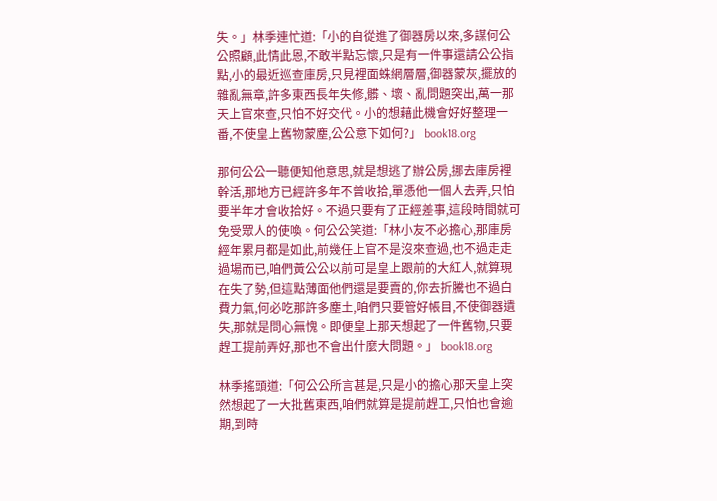失。」林季連忙道:「小的自從進了御器房以來,多謀何公公照顧,此情此恩,不敢半點忘懷,只是有一件事還請公公指點,小的最近巡查庫房,只見裡面蛛網層層,御器蒙灰,擺放的雜亂無章,許多東西長年失修,髒、壞、亂問題突出,萬一那天上官來查,只怕不好交代。小的想藉此機會好好整理一番,不使皇上舊物蒙塵,公公意下如何?」 book18.org

那何公公一聽便知他意思,就是想逃了辦公房,挪去庫房裡幹活,那地方已經許多年不曾收拾,單憑他一個人去弄,只怕要半年才會收拾好。不過只要有了正經差事,這段時間就可免受眾人的使喚。何公公笑道:「林小友不必擔心,那庫房經年累月都是如此,前幾任上官不是沒來查過,也不過走走過場而已,咱們黃公公以前可是皇上跟前的大紅人,就算現在失了勢,但這點薄面他們還是要賣的,你去折騰也不過白費力氣,何必吃那許多塵土,咱們只要管好帳目,不使御器遺失,那就是問心無愧。即便皇上那天想起了一件舊物,只要趕工提前弄好,那也不會出什麼大問題。」 book18.org

林季搖頭道:「何公公所言甚是,只是小的擔心那天皇上突然想起了一大批舊東西,咱們就算是提前趕工,只怕也會逾期,到時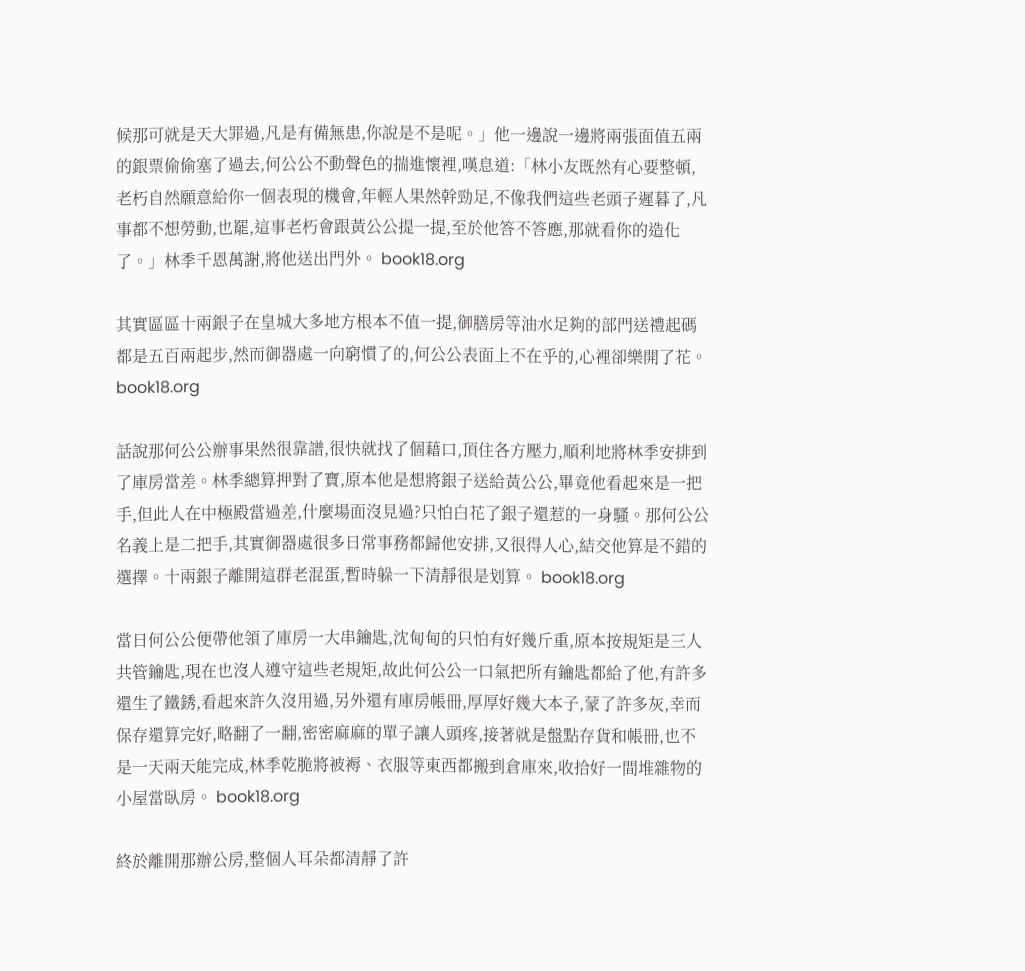候那可就是天大罪過,凡是有備無患,你說是不是呢。」他一邊說一邊將兩張面值五兩的銀票偷偷塞了過去,何公公不動聲色的揣進懷裡,嘆息道:「林小友既然有心要整頓,老朽自然願意給你一個表現的機會,年輕人果然幹勁足,不像我們這些老頭子遲暮了,凡事都不想勞動,也罷,這事老朽會跟黃公公提一提,至於他答不答應,那就看你的造化了。」林季千恩萬謝,將他送出門外。 book18.org

其實區區十兩銀子在皇城大多地方根本不值一提,御膳房等油水足夠的部門送禮起碼都是五百兩起步,然而御器處一向窮慣了的,何公公表面上不在乎的,心裡卻樂開了花。 book18.org

話說那何公公辦事果然很靠譜,很快就找了個藉口,頂住各方壓力,順利地將林季安排到了庫房當差。林季總算押對了寶,原本他是想將銀子送給黃公公,畢竟他看起來是一把手,但此人在中極殿當過差,什麼場面沒見過?只怕白花了銀子還惹的一身騷。那何公公名義上是二把手,其實御器處很多日常事務都歸他安排,又很得人心,結交他算是不錯的選擇。十兩銀子離開這群老混蛋,暫時躲一下清靜很是划算。 book18.org

當日何公公便帶他領了庫房一大串鑰匙,沈甸甸的只怕有好幾斤重,原本按規矩是三人共管鑰匙,現在也沒人遵守這些老規矩,故此何公公一口氣把所有鑰匙都給了他,有許多還生了鐵銹,看起來許久沒用過,另外還有庫房帳冊,厚厚好幾大本子,蒙了許多灰,幸而保存還算完好,略翻了一翻,密密麻麻的單子讓人頭疼,接著就是盤點存貨和帳冊,也不是一天兩天能完成,林季乾脆將被褥、衣服等東西都搬到倉庫來,收拾好一間堆雜物的小屋當臥房。 book18.org

終於離開那辦公房,整個人耳朵都清靜了許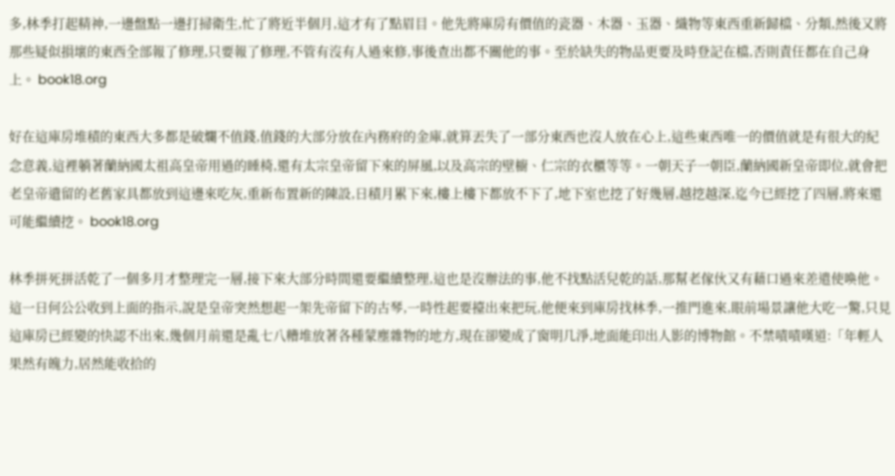多,林季打起精神,一邊盤點一邊打掃衛生,忙了將近半個月,這才有了點眉目。他先將庫房有價值的瓷器、木器、玉器、織物等東西重新歸檔、分類,然後又將那些疑似損壞的東西全部報了修理,只要報了修理,不管有沒有人過來修,事後查出都不關他的事。至於缺失的物品更要及時登記在檔,否則責任都在自己身上。 book18.org

好在這庫房堆積的東西大多都是破爛不值錢,值錢的大部分放在內務府的金庫,就算丟失了一部分東西也沒人放在心上,這些東西唯一的價值就是有很大的紀念意義,這裡躺著蘭納國太祖高皇帝用過的睡椅,還有太宗皇帝留下來的屏風,以及高宗的壁櫥、仁宗的衣櫃等等。一朝天子一朝臣,蘭納國新皇帝即位,就會把老皇帝遺留的老舊家具都放到這邊來吃灰,重新布置新的陳設,日積月累下來,樓上樓下都放不下了,地下室也挖了好幾層,越挖越深,迄今已經挖了四層,將來還可能繼續挖。 book18.org

林季拼死拼活乾了一個多月才整理完一層,接下來大部分時間還要繼續整理,這也是沒辦法的事,他不找點活兒乾的話,那幫老傢伙又有藉口過來差遣使喚他。 這一日何公公收到上面的指示,說是皇帝突然想起一架先帝留下的古琴,一時性起要擡出來把玩,他便來到庫房找林季,一推門進來,眼前場景讓他大吃一驚,只見這庫房已經變的快認不出來,幾個月前還是亂七八糟堆放著各種蒙塵雜物的地方,現在卻變成了窗明几淨,地面能印出人影的博物館。不禁嘖嘖嘆道:「年輕人果然有魄力,居然能收拾的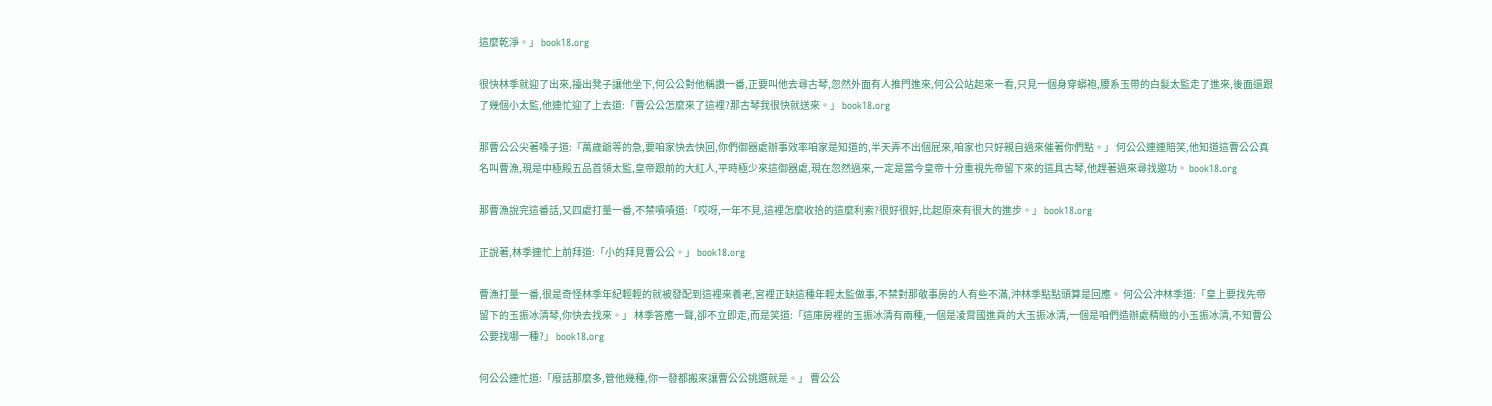這麼乾淨。」 book18.org

很快林季就迎了出來,擡出凳子讓他坐下,何公公對他稱讚一番,正要叫他去尋古琴,忽然外面有人推門進來,何公公站起來一看,只見一個身穿蟒袍,腰系玉帶的白髮太監走了進來,後面還跟了幾個小太監,他連忙迎了上去道:「曹公公怎麼來了這裡?那古琴我很快就送來。」 book18.org

那曹公公尖著嗓子道:「萬歲爺等的急,要咱家快去快回,你們御器處辦事效率咱家是知道的,半天弄不出個屁來,咱家也只好親自過來催著你們點。」 何公公連連賠笑,他知道這曹公公真名叫曹漁,現是中極殿五品首領太監,皇帝跟前的大紅人,平時極少來這御器處,現在忽然過來,一定是當今皇帝十分重視先帝留下來的這具古琴,他趕著過來尋找邀功。 book18.org

那曹漁說完這番話,又四處打量一番,不禁嘖嘖道:「哎呀,一年不見,這裡怎麼收拾的這麼利索?很好很好,比起原來有很大的進步。」 book18.org

正說著,林季連忙上前拜道:「小的拜見曹公公。」 book18.org

曹漁打量一番,很是奇怪林季年紀輕輕的就被發配到這裡來養老,宮裡正缺這種年輕太監做事,不禁對那敬事房的人有些不滿,沖林季點點頭算是回應。 何公公沖林季道:「皇上要找先帝留下的玉振冰清琴,你快去找來。」 林季答應一聲,卻不立即走,而是笑道:「這庫房裡的玉振冰清有兩種,一個是凌霄國進貢的大玉振冰清,一個是咱們造辦處精緻的小玉振冰清,不知曹公公要找哪一種?」 book18.org

何公公連忙道:「廢話那麼多,管他幾種,你一發都搬來讓曹公公挑選就是。」 曹公公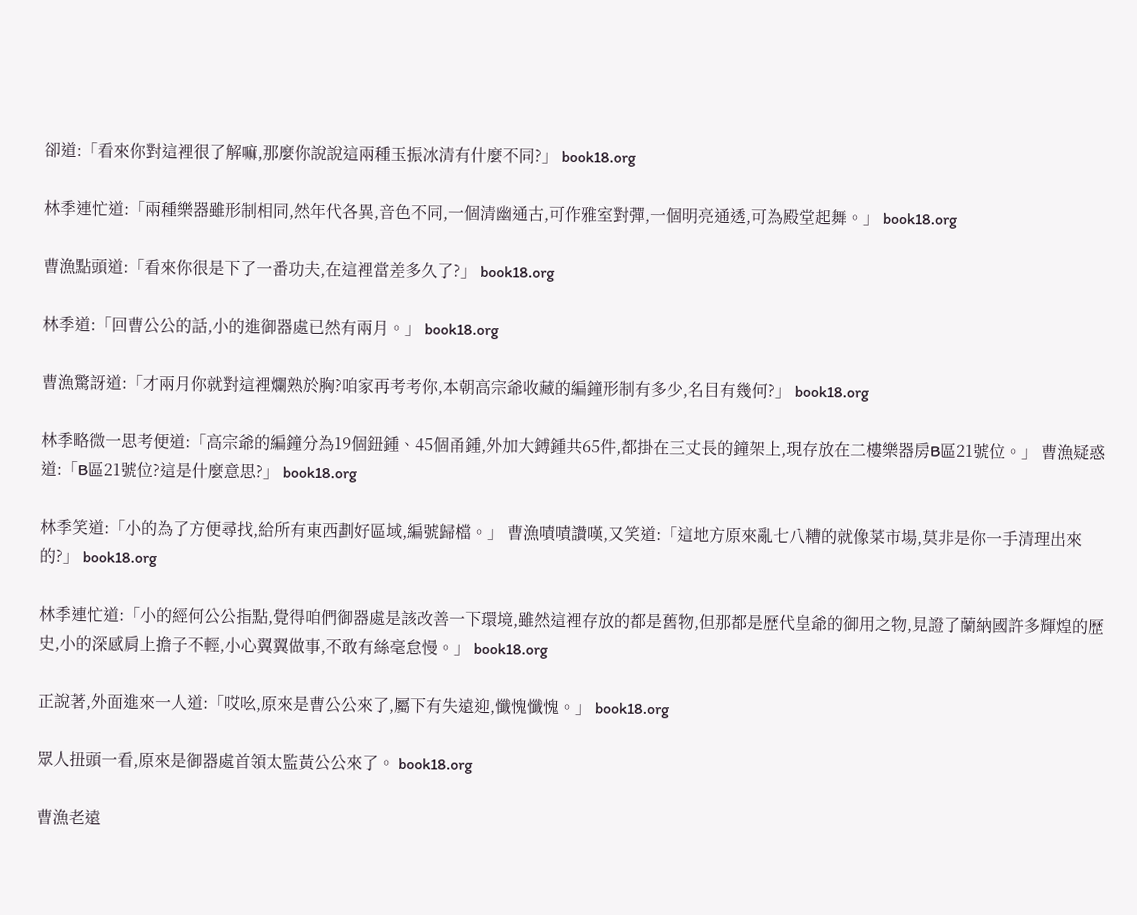卻道:「看來你對這裡很了解嘛,那麼你說說這兩種玉振冰清有什麼不同?」 book18.org

林季連忙道:「兩種樂器雖形制相同,然年代各異,音色不同,一個清幽通古,可作雅室對彈,一個明亮通透,可為殿堂起舞。」 book18.org

曹漁點頭道:「看來你很是下了一番功夫,在這裡當差多久了?」 book18.org

林季道:「回曹公公的話,小的進御器處已然有兩月。」 book18.org

曹漁驚訝道:「才兩月你就對這裡爛熟於胸?咱家再考考你,本朝高宗爺收藏的編鐘形制有多少,名目有幾何?」 book18.org

林季略微一思考便道:「高宗爺的編鐘分為19個鈕鍾、45個甬鍾,外加大鎛鍾共65件,都掛在三丈長的鐘架上,現存放在二樓樂器房B區21號位。」 曹漁疑惑道:「B區21號位?這是什麼意思?」 book18.org

林季笑道:「小的為了方便尋找,給所有東西劃好區域,編號歸檔。」 曹漁嘖嘖讚嘆,又笑道:「這地方原來亂七八糟的就像菜市場,莫非是你一手清理出來的?」 book18.org

林季連忙道:「小的經何公公指點,覺得咱們御器處是該改善一下環境,雖然這裡存放的都是舊物,但那都是歷代皇爺的御用之物,見證了蘭納國許多輝煌的歷史,小的深感肩上擔子不輕,小心翼翼做事,不敢有絲毫怠慢。」 book18.org

正說著,外面進來一人道:「哎吆,原來是曹公公來了,屬下有失遠迎,懺愧懺愧。」 book18.org

眾人扭頭一看,原來是御器處首領太監黃公公來了。 book18.org

曹漁老遠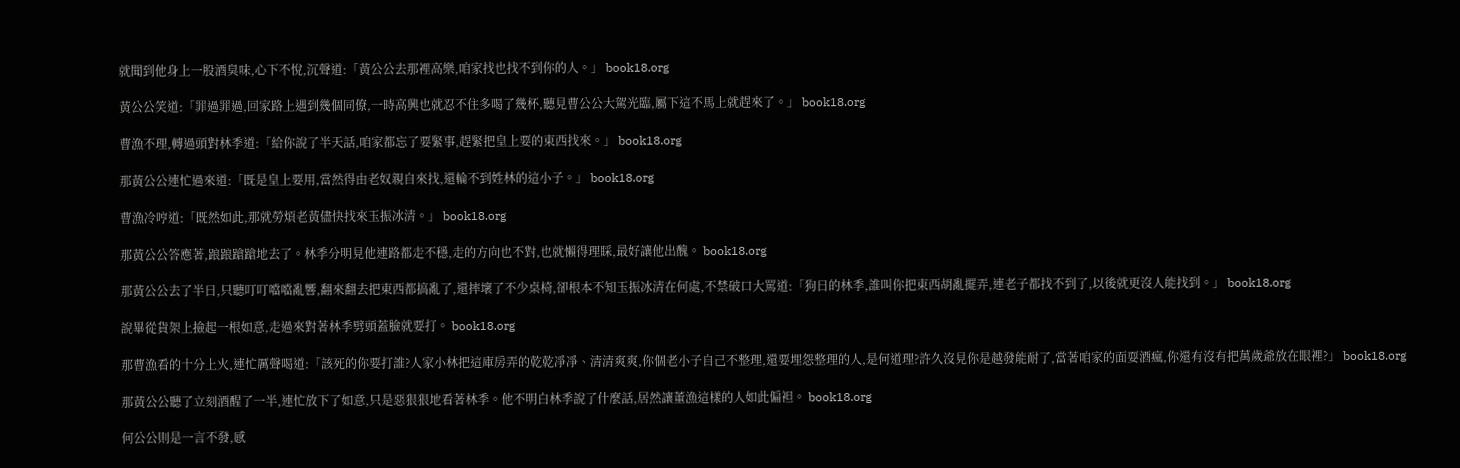就聞到他身上一股酒臭味,心下不悅,沉聲道:「黃公公去那裡高樂,咱家找也找不到你的人。」 book18.org

黃公公笑道:「罪過罪過,回家路上遇到幾個同僚,一時高興也就忍不住多喝了幾杯,聽見曹公公大駕光臨,屬下這不馬上就趕來了。」 book18.org

曹漁不理,轉過頭對林季道:「給你說了半天話,咱家都忘了要緊事,趕緊把皇上要的東西找來。」 book18.org

那黃公公連忙過來道:「既是皇上要用,當然得由老奴親自來找,還輪不到姓林的這小子。」 book18.org

曹漁冷哼道:「既然如此,那就勞煩老黃儘快找來玉振冰清。」 book18.org

那黃公公答應著,踉踉蹌蹌地去了。林季分明見他連路都走不穩,走的方向也不對,也就懶得理睬,最好讓他出醜。 book18.org

那黃公公去了半日,只聽叮叮噹噹亂響,翻來翻去把東西都搞亂了,還摔壞了不少桌椅,卻根本不知玉振冰清在何處,不禁破口大罵道:「狗日的林季,誰叫你把東西胡亂擺弄,連老子都找不到了,以後就更沒人能找到。」 book18.org

說畢從貨架上撿起一根如意,走過來對著林季劈頭蓋臉就要打。 book18.org

那曹漁看的十分上火,連忙厲聲喝道:「該死的你要打誰?人家小林把這庫房弄的乾乾凈凈、清清爽爽,你個老小子自己不整理,還要埋怨整理的人,是何道理?許久沒見你是越發能耐了,當著咱家的面耍酒瘋,你還有沒有把萬歲爺放在眼裡?」 book18.org

那黃公公聽了立刻酒醒了一半,連忙放下了如意,只是惡狠狠地看著林季。他不明白林季說了什麼話,居然讓董漁這樣的人如此偏袒。 book18.org

何公公則是一言不發,感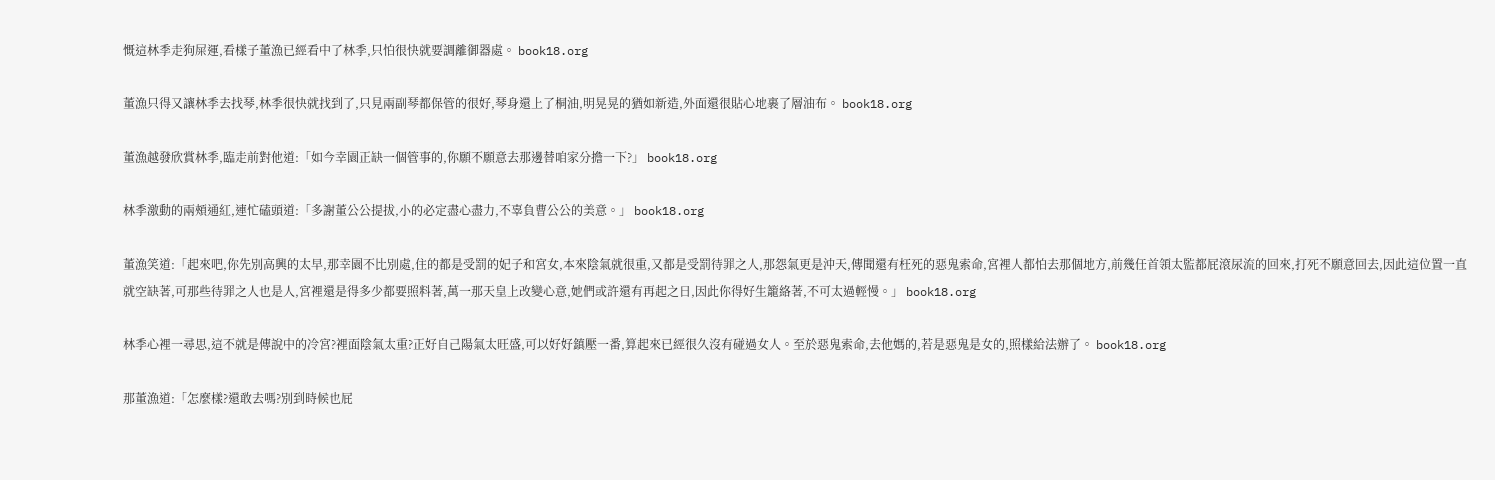慨這林季走狗屎運,看樣子董漁已經看中了林季,只怕很快就要調離御器處。 book18.org

董漁只得又讓林季去找琴,林季很快就找到了,只見兩副琴都保管的很好,琴身還上了桐油,明晃晃的猶如新造,外面還很貼心地裹了層油布。 book18.org

董漁越發欣賞林季,臨走前對他道:「如今幸園正缺一個管事的,你願不願意去那邊替咱家分擔一下?」 book18.org

林季激動的兩頰通紅,連忙磕頭道:「多謝董公公提拔,小的必定盡心盡力,不辜負曹公公的美意。」 book18.org

董漁笑道:「起來吧,你先別高興的太早,那幸園不比別處,住的都是受罰的妃子和宮女,本來陰氣就很重,又都是受罰待罪之人,那怨氣更是沖天,傳聞還有枉死的惡鬼索命,宮裡人都怕去那個地方,前幾任首領太監都屁滾尿流的回來,打死不願意回去,因此這位置一直就空缺著,可那些待罪之人也是人,宮裡還是得多少都要照料著,萬一那天皇上改變心意,她們或許還有再起之日,因此你得好生籠絡著,不可太過輕慢。」 book18.org

林季心裡一尋思,這不就是傳說中的冷宮?裡面陰氣太重?正好自己陽氣太旺盛,可以好好鎮壓一番,算起來已經很久沒有碰過女人。至於惡鬼索命,去他媽的,若是惡鬼是女的,照樣給法辦了。 book18.org

那董漁道:「怎麼樣?還敢去嗎?別到時候也屁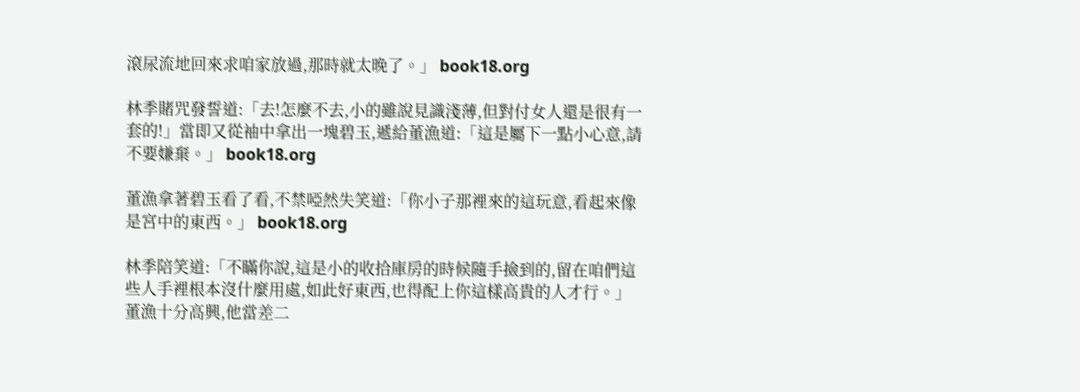滾尿流地回來求咱家放過,那時就太晚了。」 book18.org

林季賭咒發誓道:「去!怎麼不去,小的雖說見識淺薄,但對付女人還是很有一套的!」當即又從袖中拿出一塊碧玉,遞給董漁道:「這是屬下一點小心意,請不要嫌棄。」 book18.org

董漁拿著碧玉看了看,不禁啞然失笑道:「你小子那裡來的這玩意,看起來像是宮中的東西。」 book18.org

林季陪笑道:「不瞞你說,這是小的收拾庫房的時候隨手撿到的,留在咱們這些人手裡根本沒什麼用處,如此好東西,也得配上你這樣高貴的人才行。」 董漁十分高興,他當差二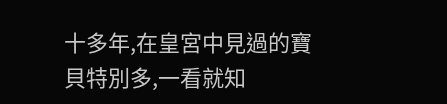十多年,在皇宮中見過的寶貝特別多,一看就知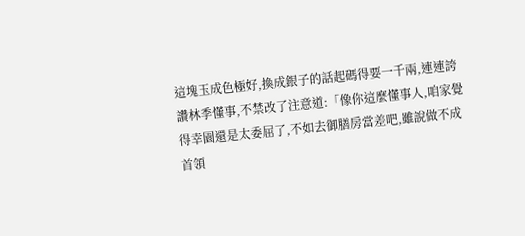這塊玉成色極好,換成銀子的話起碼得要一千兩,連連誇讚林季懂事,不禁改了注意道:「像你這麼懂事人,咱家覺得幸園還是太委屈了,不如去御膳房當差吧,雖說做不成首領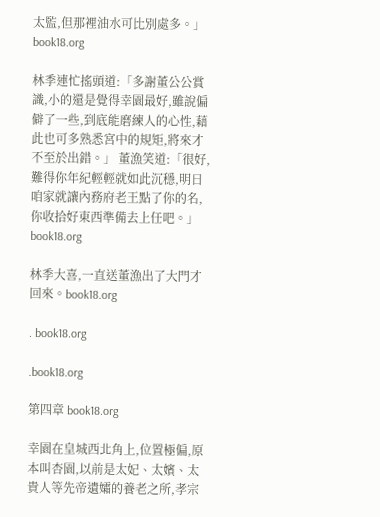太監,但那裡油水可比別處多。」 book18.org

林季連忙搖頭道:「多謝董公公賞識,小的還是覺得幸園最好,雖說偏僻了一些,到底能磨練人的心性,藉此也可多熟悉宮中的規矩,將來才不至於出錯。」 董漁笑道:「很好,難得你年紀輕輕就如此沉穩,明日咱家就讓內務府老王點了你的名,你收拾好東西準備去上任吧。」 book18.org

林季大喜,一直送董漁出了大門才回來。book18.org

. book18.org

.book18.org

第四章 book18.org

幸園在皇城西北角上,位置極偏,原本叫杏園,以前是太妃、太嬪、太貴人等先帝遺孀的養老之所,孝宗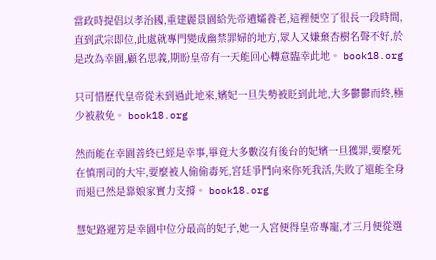當政時提倡以孝治國,重建麗景園給先帝遺孀養老,這裡便空了很長一段時間,直到武宗即位,此處就專門變成幽禁罪婦的地方,眾人又嫌棄杏樹名聲不好,於是改為幸園,顧名思義,期盼皇帝有一天能回心轉意臨幸此地。 book18.org

只可惜歷代皇帝從未到過此地來,嬪妃一旦失勢被貶到此地,大多鬱鬱而終,極少被赦免。 book18.org

然而能在幸園善終已經是幸事,畢竟大多數沒有後台的妃嬪一旦獲罪,要麼死在慎刑司的大牢,要麼被人偷偷毒死,宮廷爭鬥向來你死我活,失敗了還能全身而退已然是靠娘家實力支撐。 book18.org

慧妃路遲芳是幸園中位分最高的妃子,她一入宮便得皇帝專寵,才三月便從選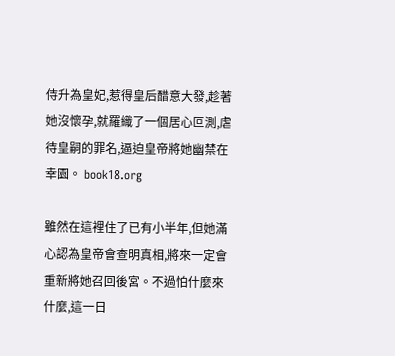侍升為皇妃,惹得皇后醋意大發,趁著她沒懷孕,就羅織了一個居心叵測,虐待皇嗣的罪名,逼迫皇帝將她幽禁在幸園。 book18.org

雖然在這裡住了已有小半年,但她滿心認為皇帝會查明真相,將來一定會重新將她召回後宮。不過怕什麼來什麼,這一日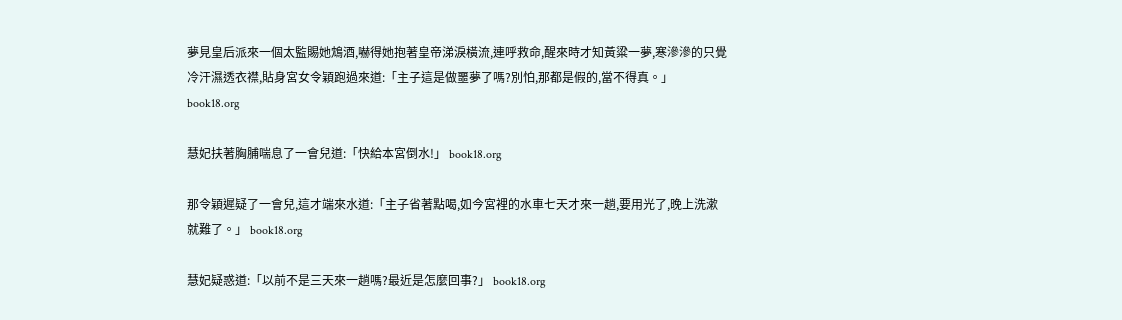夢見皇后派來一個太監賜她鴆酒,嚇得她抱著皇帝涕淚橫流,連呼救命,醒來時才知黃粱一夢,寒滲滲的只覺冷汗濕透衣襟,貼身宮女令穎跑過來道:「主子這是做噩夢了嗎?別怕,那都是假的,當不得真。」 book18.org

慧妃扶著胸脯喘息了一會兒道:「快給本宮倒水!」 book18.org

那令穎遲疑了一會兒,這才端來水道:「主子省著點喝,如今宮裡的水車七天才來一趟,要用光了,晚上洗漱就難了。」 book18.org

慧妃疑惑道:「以前不是三天來一趟嗎?最近是怎麼回事?」 book18.org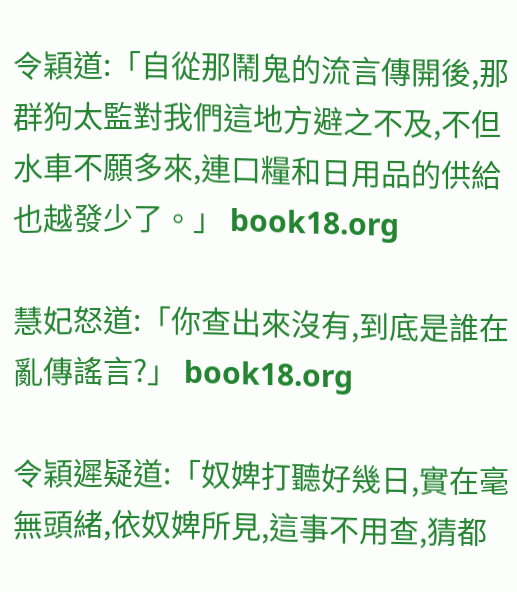令穎道:「自從那鬧鬼的流言傳開後,那群狗太監對我們這地方避之不及,不但水車不願多來,連口糧和日用品的供給也越發少了。」 book18.org

慧妃怒道:「你查出來沒有,到底是誰在亂傳謠言?」 book18.org

令穎遲疑道:「奴婢打聽好幾日,實在毫無頭緒,依奴婢所見,這事不用查,猜都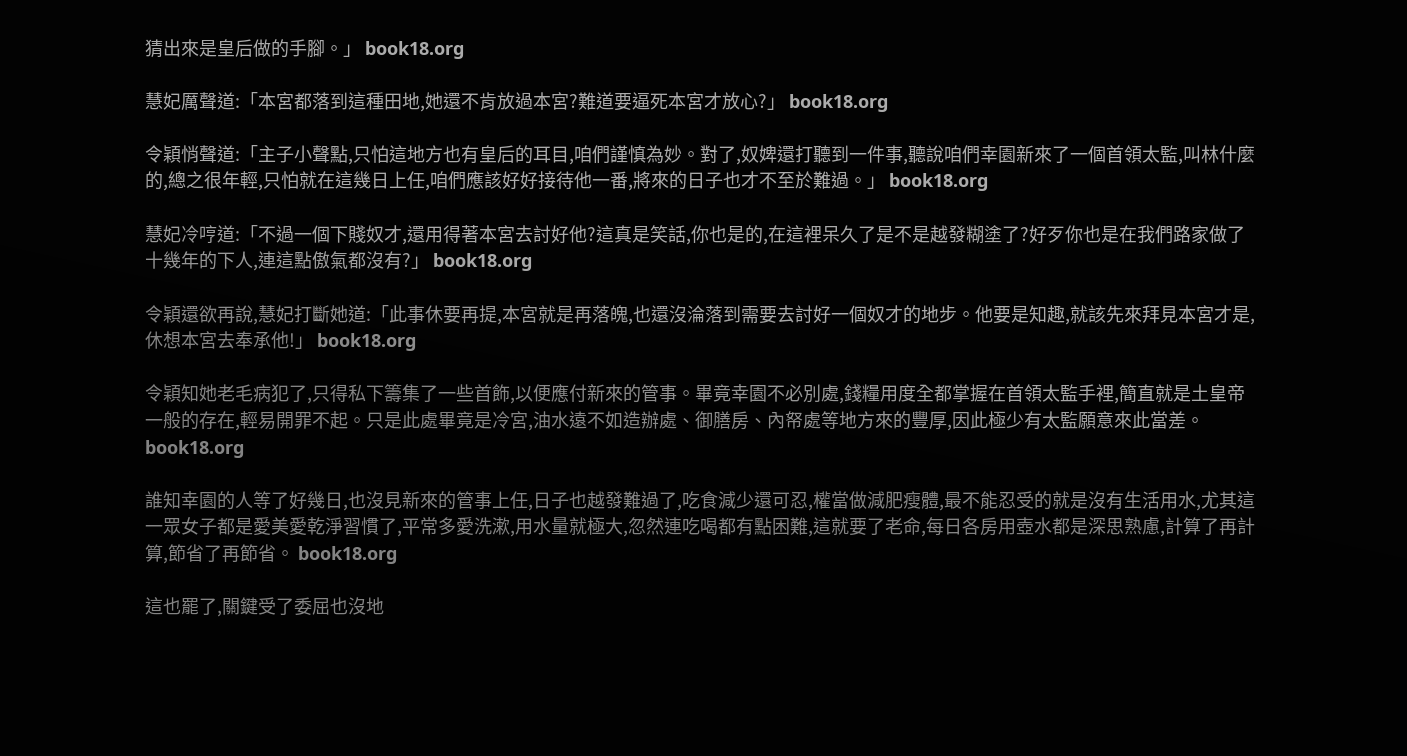猜出來是皇后做的手腳。」 book18.org

慧妃厲聲道:「本宮都落到這種田地,她還不肯放過本宮?難道要逼死本宮才放心?」 book18.org

令穎悄聲道:「主子小聲點,只怕這地方也有皇后的耳目,咱們謹慎為妙。對了,奴婢還打聽到一件事,聽說咱們幸園新來了一個首領太監,叫林什麼的,總之很年輕,只怕就在這幾日上任,咱們應該好好接待他一番,將來的日子也才不至於難過。」 book18.org

慧妃冷哼道:「不過一個下賤奴才,還用得著本宮去討好他?這真是笑話,你也是的,在這裡呆久了是不是越發糊塗了?好歹你也是在我們路家做了十幾年的下人,連這點傲氣都沒有?」 book18.org

令穎還欲再說,慧妃打斷她道:「此事休要再提,本宮就是再落魄,也還沒淪落到需要去討好一個奴才的地步。他要是知趣,就該先來拜見本宮才是,休想本宮去奉承他!」 book18.org

令穎知她老毛病犯了,只得私下籌集了一些首飾,以便應付新來的管事。畢竟幸園不必別處,錢糧用度全都掌握在首領太監手裡,簡直就是土皇帝一般的存在,輕易開罪不起。只是此處畢竟是冷宮,油水遠不如造辦處、御膳房、內帑處等地方來的豐厚,因此極少有太監願意來此當差。 book18.org

誰知幸園的人等了好幾日,也沒見新來的管事上任,日子也越發難過了,吃食減少還可忍,權當做減肥瘦體,最不能忍受的就是沒有生活用水,尤其這一眾女子都是愛美愛乾淨習慣了,平常多愛洗漱,用水量就極大,忽然連吃喝都有點困難,這就要了老命,每日各房用壺水都是深思熟慮,計算了再計算,節省了再節省。 book18.org

這也罷了,關鍵受了委屈也沒地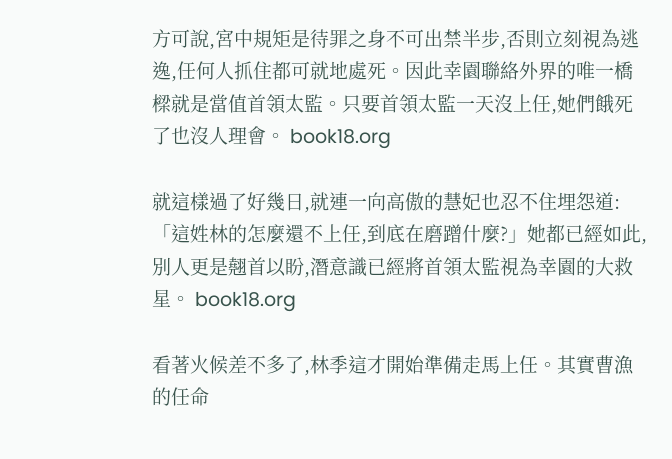方可說,宮中規矩是待罪之身不可出禁半步,否則立刻視為逃逸,任何人抓住都可就地處死。因此幸園聯絡外界的唯一橋樑就是當值首領太監。只要首領太監一天沒上任,她們餓死了也沒人理會。 book18.org

就這樣過了好幾日,就連一向高傲的慧妃也忍不住埋怨道:「這姓林的怎麼還不上任,到底在磨蹭什麼?」她都已經如此,別人更是翹首以盼,潛意識已經將首領太監視為幸園的大救星。 book18.org

看著火候差不多了,林季這才開始準備走馬上任。其實曹漁的任命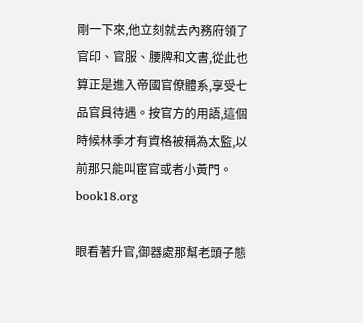剛一下來,他立刻就去內務府領了官印、官服、腰牌和文書,從此也算正是進入帝國官僚體系,享受七品官員待遇。按官方的用語,這個時候林季才有資格被稱為太監,以前那只能叫宦官或者小黃門。 book18.org

眼看著升官,御器處那幫老頭子態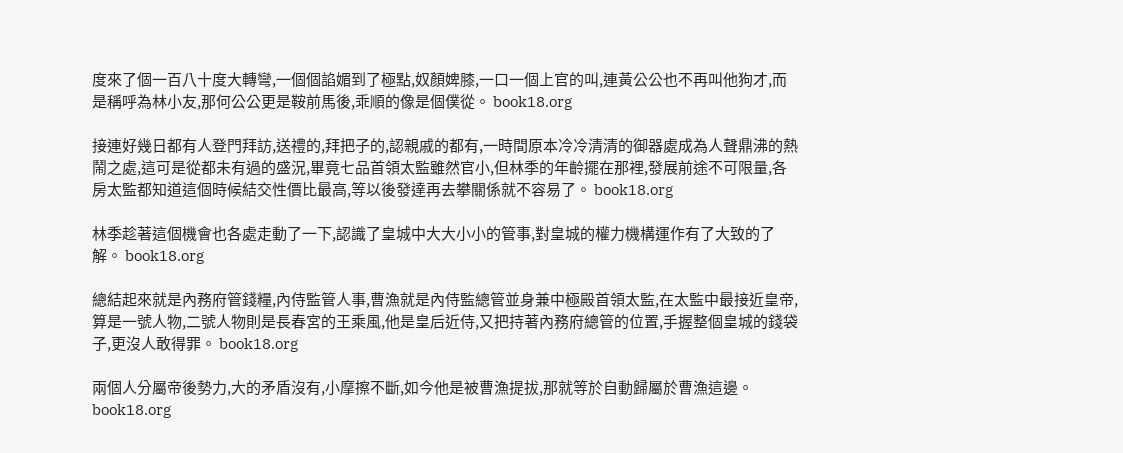度來了個一百八十度大轉彎,一個個諂媚到了極點,奴顏婢膝,一口一個上官的叫,連黃公公也不再叫他狗才,而是稱呼為林小友,那何公公更是鞍前馬後,乖順的像是個僕從。 book18.org

接連好幾日都有人登門拜訪,送禮的,拜把子的,認親戚的都有,一時間原本冷冷清清的御器處成為人聲鼎沸的熱鬧之處,這可是從都未有過的盛況,畢竟七品首領太監雖然官小,但林季的年齡擺在那裡,發展前途不可限量,各房太監都知道這個時候結交性價比最高,等以後發達再去攀關係就不容易了。 book18.org

林季趁著這個機會也各處走動了一下,認識了皇城中大大小小的管事,對皇城的權力機構運作有了大致的了解。 book18.org

總結起來就是內務府管錢糧,內侍監管人事,曹漁就是內侍監總管並身兼中極殿首領太監,在太監中最接近皇帝,算是一號人物,二號人物則是長春宮的王乘風,他是皇后近侍,又把持著內務府總管的位置,手握整個皇城的錢袋子,更沒人敢得罪。 book18.org

兩個人分屬帝後勢力,大的矛盾沒有,小摩擦不斷,如今他是被曹漁提拔,那就等於自動歸屬於曹漁這邊。 book18.org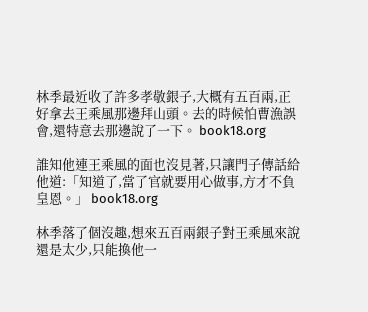林季最近收了許多孝敬銀子,大概有五百兩,正好拿去王乘風那邊拜山頭。去的時候怕曹漁誤會,還特意去那邊說了一下。 book18.org

誰知他連王乘風的面也沒見著,只讓門子傳話給他道:「知道了,當了官就要用心做事,方才不負皇恩。」 book18.org

林季落了個沒趣,想來五百兩銀子對王乘風來說還是太少,只能換他一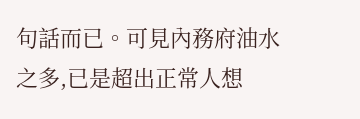句話而已。可見內務府油水之多,已是超出正常人想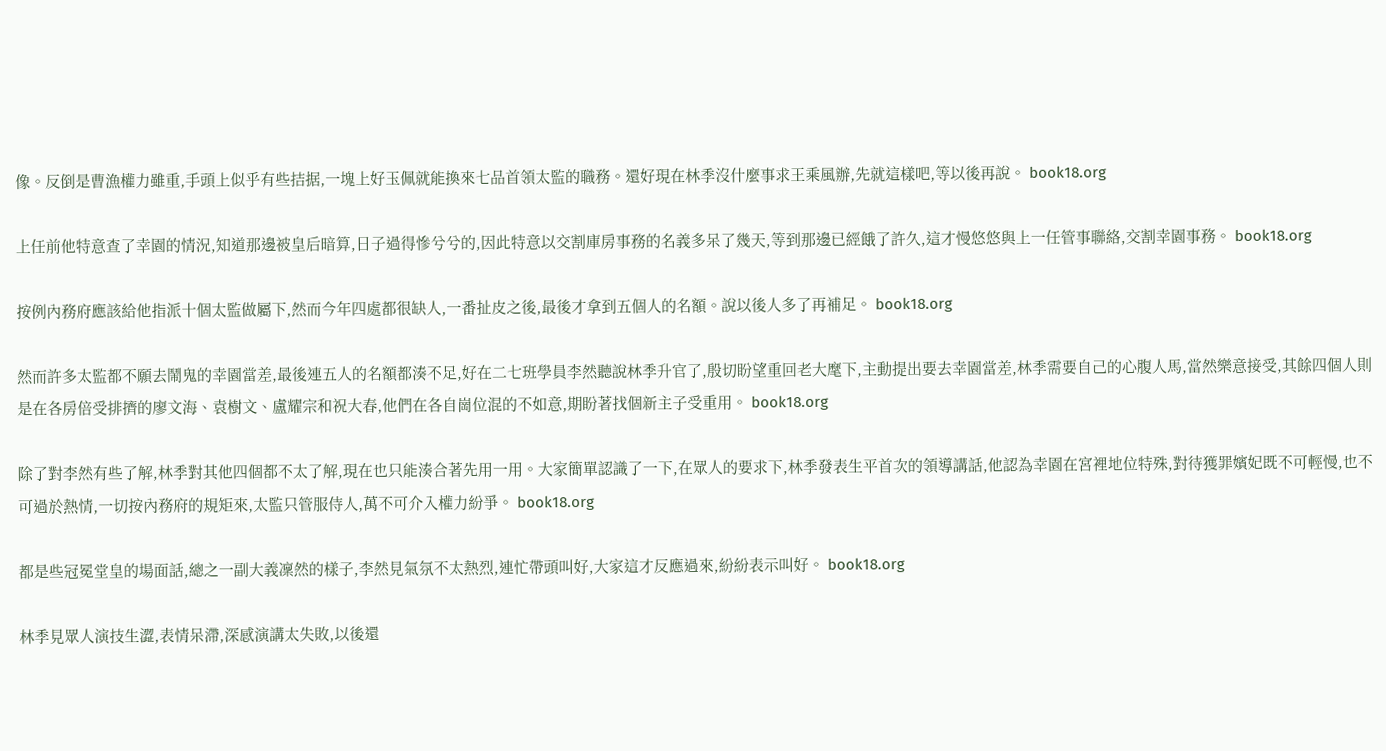像。反倒是曹漁權力雖重,手頭上似乎有些拮据,一塊上好玉佩就能換來七品首領太監的職務。還好現在林季沒什麼事求王乘風辦,先就這樣吧,等以後再說。 book18.org

上任前他特意查了幸園的情況,知道那邊被皇后暗算,日子過得慘兮兮的,因此特意以交割庫房事務的名義多呆了幾天,等到那邊已經餓了許久,這才慢悠悠與上一任管事聯絡,交割幸園事務。 book18.org

按例內務府應該給他指派十個太監做屬下,然而今年四處都很缺人,一番扯皮之後,最後才拿到五個人的名額。說以後人多了再補足。 book18.org

然而許多太監都不願去鬧鬼的幸園當差,最後連五人的名額都湊不足,好在二七班學員李然聽說林季升官了,殷切盼望重回老大麾下,主動提出要去幸園當差,林季需要自己的心腹人馬,當然樂意接受,其餘四個人則是在各房倍受排擠的廖文海、袁樹文、盧耀宗和祝大春,他們在各自崗位混的不如意,期盼著找個新主子受重用。 book18.org

除了對李然有些了解,林季對其他四個都不太了解,現在也只能湊合著先用一用。大家簡單認識了一下,在眾人的要求下,林季發表生平首次的領導講話,他認為幸園在宮裡地位特殊,對待獲罪嬪妃既不可輕慢,也不可過於熱情,一切按內務府的規矩來,太監只管服侍人,萬不可介入權力紛爭。 book18.org

都是些冠冕堂皇的場面話,總之一副大義凜然的樣子,李然見氣氛不太熱烈,連忙帶頭叫好,大家這才反應過來,紛紛表示叫好。 book18.org

林季見眾人演技生澀,表情呆滯,深感演講太失敗,以後還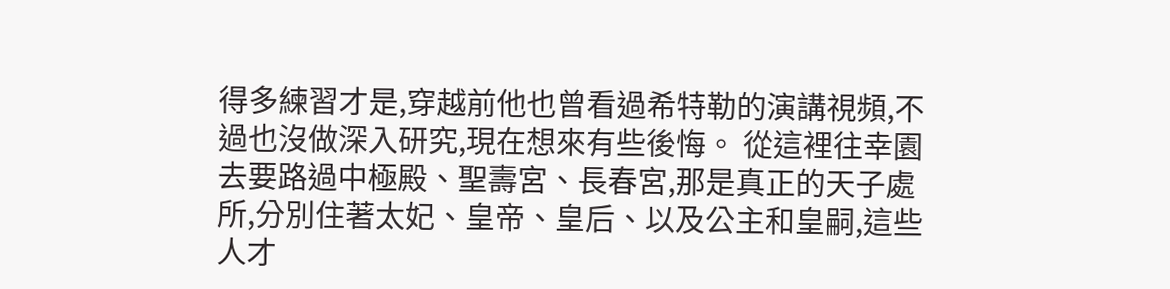得多練習才是,穿越前他也曾看過希特勒的演講視頻,不過也沒做深入研究,現在想來有些後悔。 從這裡往幸園去要路過中極殿、聖壽宮、長春宮,那是真正的天子處所,分別住著太妃、皇帝、皇后、以及公主和皇嗣,這些人才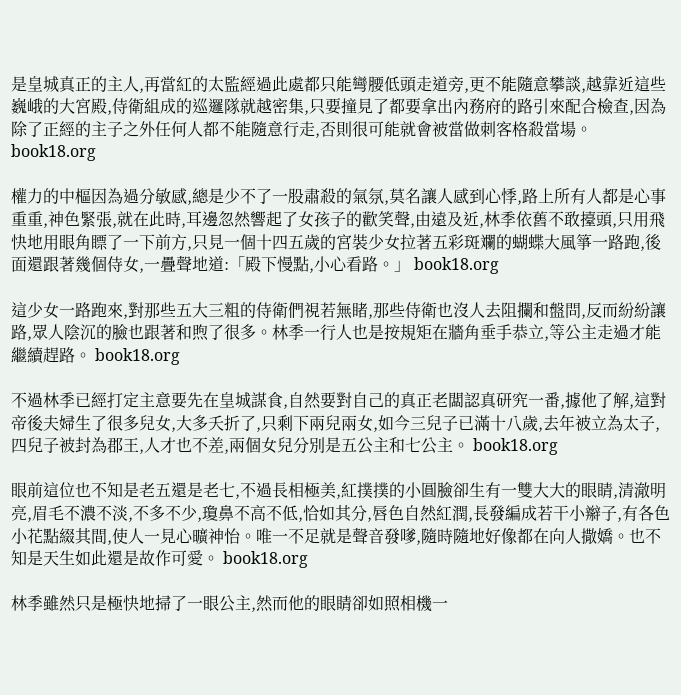是皇城真正的主人,再當紅的太監經過此處都只能彎腰低頭走道旁,更不能隨意攀談,越靠近這些巍峨的大宮殿,侍衛組成的巡邏隊就越密集,只要撞見了都要拿出內務府的路引來配合檢查,因為除了正經的主子之外任何人都不能隨意行走,否則很可能就會被當做刺客格殺當場。 book18.org

權力的中樞因為過分敏感,總是少不了一股肅殺的氣氛,莫名讓人感到心悸,路上所有人都是心事重重,神色緊張,就在此時,耳邊忽然響起了女孩子的歡笑聲,由遠及近,林季依舊不敢擡頭,只用飛快地用眼角瞟了一下前方,只見一個十四五歲的宮裝少女拉著五彩斑斕的蝴蝶大風箏一路跑,後面還跟著幾個侍女,一疊聲地道:「殿下慢點,小心看路。」 book18.org

這少女一路跑來,對那些五大三粗的侍衛們視若無睹,那些侍衛也沒人去阻攔和盤問,反而紛紛讓路,眾人陰沉的臉也跟著和煦了很多。林季一行人也是按規矩在牆角垂手恭立,等公主走過才能繼續趕路。 book18.org

不過林季已經打定主意要先在皇城謀食,自然要對自己的真正老闆認真研究一番,據他了解,這對帝後夫婦生了很多兒女,大多夭折了,只剩下兩兒兩女,如今三兒子已滿十八歲,去年被立為太子,四兒子被封為郡王,人才也不差,兩個女兒分別是五公主和七公主。 book18.org

眼前這位也不知是老五還是老七,不過長相極美,紅撲撲的小圓臉卻生有一雙大大的眼睛,清澈明亮,眉毛不濃不淡,不多不少,瓊鼻不高不低,恰如其分,唇色自然紅潤,長發編成若干小辮子,有各色小花點綴其間,使人一見心曠神怡。唯一不足就是聲音發嗲,隨時隨地好像都在向人撒嬌。也不知是天生如此還是故作可愛。 book18.org

林季雖然只是極快地掃了一眼公主,然而他的眼睛卻如照相機一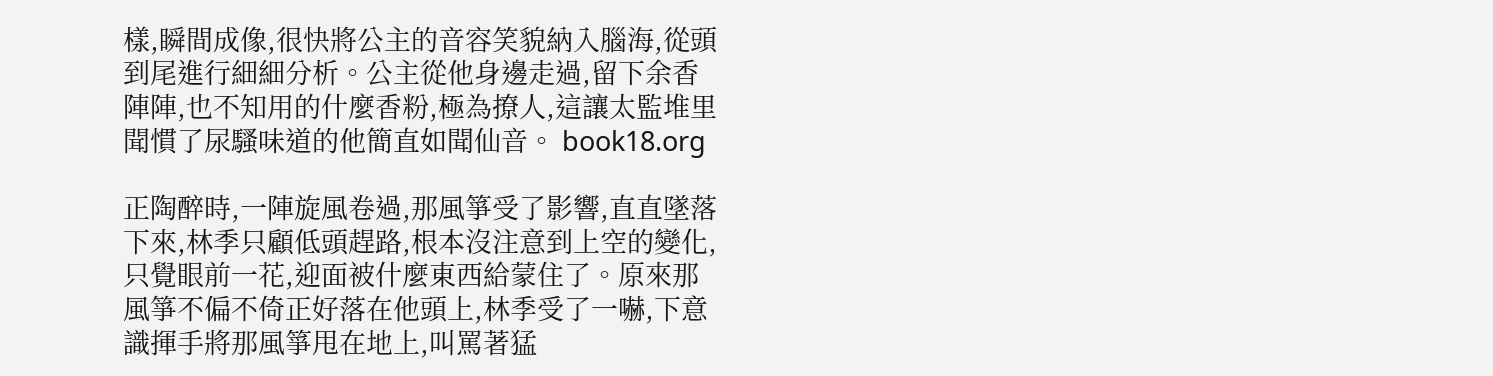樣,瞬間成像,很快將公主的音容笑貌納入腦海,從頭到尾進行細細分析。公主從他身邊走過,留下余香陣陣,也不知用的什麼香粉,極為撩人,這讓太監堆里聞慣了尿騷味道的他簡直如聞仙音。 book18.org

正陶醉時,一陣旋風卷過,那風箏受了影響,直直墜落下來,林季只顧低頭趕路,根本沒注意到上空的變化,只覺眼前一花,迎面被什麼東西給蒙住了。原來那風箏不偏不倚正好落在他頭上,林季受了一嚇,下意識揮手將那風箏甩在地上,叫罵著猛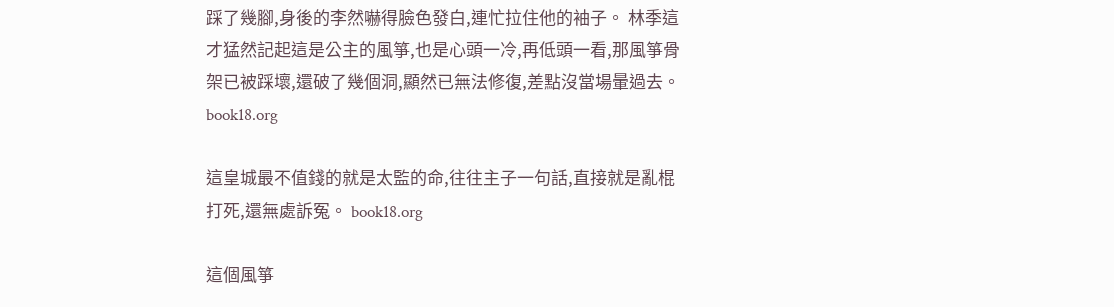踩了幾腳,身後的李然嚇得臉色發白,連忙拉住他的袖子。 林季這才猛然記起這是公主的風箏,也是心頭一冷,再低頭一看,那風箏骨架已被踩壞,還破了幾個洞,顯然已無法修復,差點沒當場暈過去。 book18.org

這皇城最不值錢的就是太監的命,往往主子一句話,直接就是亂棍打死,還無處訴冤。 book18.org

這個風箏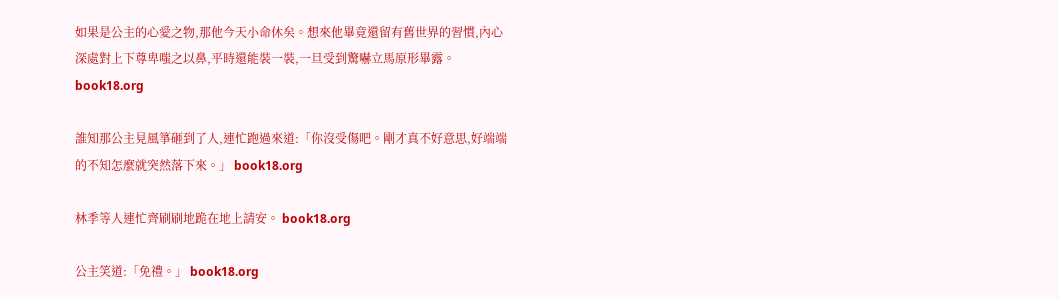如果是公主的心愛之物,那他今天小命休矣。想來他畢竟還留有舊世界的習慣,內心深處對上下尊卑嗤之以鼻,平時還能裝一裝,一旦受到驚嚇立馬原形畢露。 book18.org

誰知那公主見風箏砸到了人,連忙跑過來道:「你沒受傷吧。剛才真不好意思,好端端的不知怎麼就突然落下來。」 book18.org

林季等人連忙齊刷刷地跪在地上請安。 book18.org

公主笑道:「免禮。」 book18.org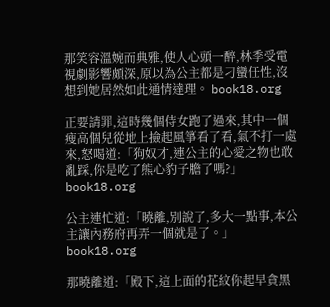那笑容溫婉而典雅,使人心頭一醉,林季受電視劇影響頗深,原以為公主都是刁蠻任性,沒想到她居然如此通情達理。 book18.org

正要請罪,這時幾個侍女跑了過來,其中一個瘦高個兒從地上撿起風箏看了看,氣不打一處來,怒喝道:「狗奴才,連公主的心愛之物也敢亂踩,你是吃了熊心豹子膽了嗎?」 book18.org

公主連忙道:「曉離,別說了,多大一點事,本公主讓內務府再弄一個就是了。」 book18.org

那曉離道:「殿下,這上面的花紋你起早貪黑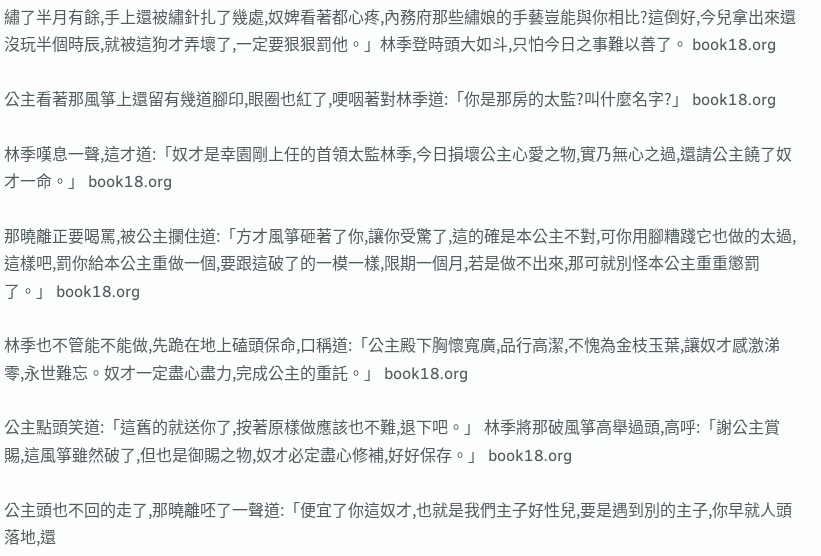繡了半月有餘,手上還被繡針扎了幾處,奴婢看著都心疼,內務府那些繡娘的手藝豈能與你相比?這倒好,今兒拿出來還沒玩半個時辰,就被這狗才弄壞了,一定要狠狠罰他。」林季登時頭大如斗,只怕今日之事難以善了。 book18.org

公主看著那風箏上還留有幾道腳印,眼圈也紅了,哽咽著對林季道:「你是那房的太監?叫什麼名字?」 book18.org

林季嘆息一聲,這才道:「奴才是幸園剛上任的首領太監林季,今日損壞公主心愛之物,實乃無心之過,還請公主饒了奴才一命。」 book18.org

那曉離正要喝罵,被公主攔住道:「方才風箏砸著了你,讓你受驚了,這的確是本公主不對,可你用腳糟踐它也做的太過,這樣吧,罰你給本公主重做一個,要跟這破了的一模一樣,限期一個月,若是做不出來,那可就別怪本公主重重懲罰了。」 book18.org

林季也不管能不能做,先跪在地上磕頭保命,口稱道:「公主殿下胸懷寬廣,品行高潔,不愧為金枝玉葉,讓奴才感激涕零,永世難忘。奴才一定盡心盡力,完成公主的重託。」 book18.org

公主點頭笑道:「這舊的就送你了,按著原樣做應該也不難,退下吧。」 林季將那破風箏高舉過頭,高呼:「謝公主賞賜,這風箏雖然破了,但也是御賜之物,奴才必定盡心修補,好好保存。」 book18.org

公主頭也不回的走了,那曉離呸了一聲道:「便宜了你這奴才,也就是我們主子好性兒,要是遇到別的主子,你早就人頭落地,還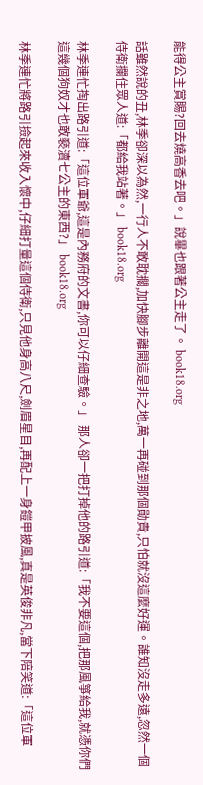能得公主賞賜?回去燒高香去吧。」說畢也跟著公主走了。 book18.org

話雖然說的丑,林季卻深以為然,一行人不敢耽擱,加快腳步離開這是非之地,萬一再碰到那個勛貴,只怕就沒這麼好運。誰知沒走多遠,忽然一個侍衛攔住眾人道:「都給我站著。」 book18.org

林季連忙掏出路引道:「這位軍爺,這是內務府的文書,你可以仔細查驗。」 那人卻一把打掉他的路引道:「我不要這個,把那風箏給我,就憑你們這幾個狗奴才也敢褻瀆七公主的東西?」 book18.org

林季連忙將路引撿起來收入懷中,仔細打量這個侍衛,只見他身高八尺,劍眉星目,再配上一身鎧甲披風,真是英俊非凡,當下陪笑道:「這位軍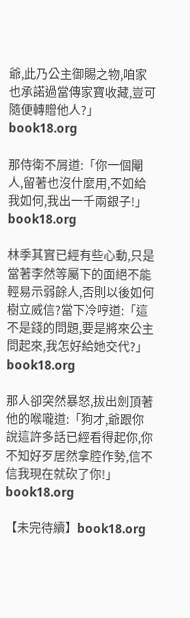爺,此乃公主御賜之物,咱家也承諾過當傳家寶收藏,豈可隨便轉贈他人?」 book18.org

那侍衛不屑道:「你一個閹人,留著也沒什麼用,不如給我如何,我出一千兩銀子!」 book18.org

林季其實已經有些心動,只是當著李然等屬下的面絕不能輕易示弱餘人,否則以後如何樹立威信?當下冷哼道:「這不是錢的問題,要是將來公主問起來,我怎好給她交代?」 book18.org

那人卻突然暴怒,拔出劍頂著他的喉嚨道:「狗才,爺跟你說這許多話已經看得起你,你不知好歹居然拿腔作勢,信不信我現在就砍了你!」 book18.org

【未完待續】book18.org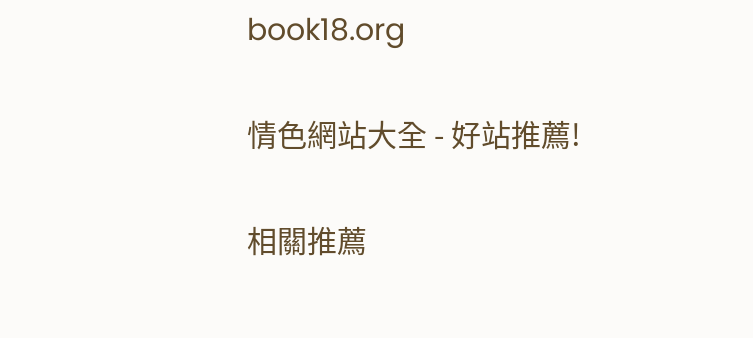book18.org

情色網站大全 - 好站推薦!

相關推薦